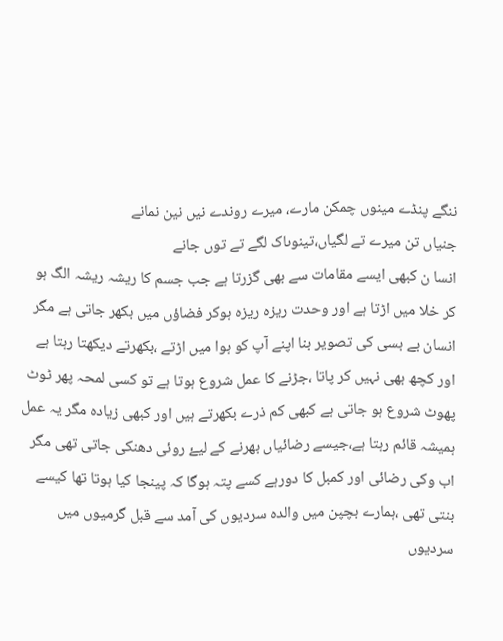ننگے پنڈے مینوں چمکن مارے، میرے روندے نیں نین نمانے
جنیاں تن میرے تے لگیاں،تینوںاک لگے تے توں جانے
انسا ن کبھی ایسے مقامات سے بھی گزرتا ہے جب جسم کا ریشہ ریشہ الگ ہو کر خلا میں اڑتا ہے اور وحدت ریزہ ریزہ ہوکر فضاؤں میں بکھر جاتی ہے مگر انسان بے بسی کی تصویر بنا اپنے آپ کو ہوا میں اڑتے ،بکھرتے دیکھتا رہتا ہے اور کچھ بھی نہیں کر پاتا ،جڑنے کا عمل شروع ہوتا ہے تو کسی لمحہ پھر ٹوٹ پھوٹ شروع ہو جاتی ہے کبھی کم ذرے بکھرتے ہیں اور کبھی زیادہ مگر یہ عمل ہمیشہ قائم رہتا ہے،جیسے رضائیاں بھرنے کے لیۓ روئی دھنکی جاتی تھی مگر اب وکی رضائی اور کمبل کا دورہے کسے پتہ ہوگا کہ پینجا کیا ہوتا تھا کیسے بنتی تھی ،ہمارے بچپن میں والدہ سردیوں کی آمد سے قبل گرمیوں میں سردیوں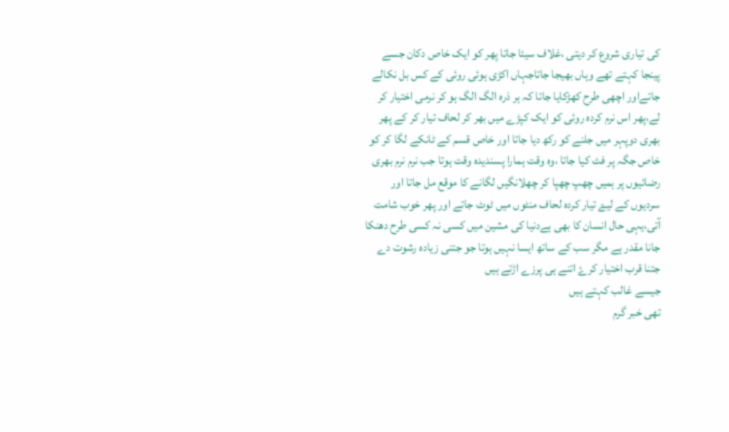کی تیاری شروع کر دیتی ،غلاف سیئا جاتا پھر کو ایک خاص دکان جسے پینجا کہتے تھے وہاں بھیجا جاتاجہاں اکڑی ہوئی روئی کے کس بل نکالے جاتےاور اچھی طرح کھڑکایا جاتا کہ ہر ذرہ الگ الگ ہو کر نرمی اختیار کر لے،پھر اس نرم کردہ روئی کو ایک کپڑے میں بھر کر لحاف تیار کر کے پھر بھری دوپہر میں جلنے کو رکھ دیا جاتا اور خاص قسم کے ٹانکے لگا کر کو خاص جگہ پر فٹ کیا جاتا ،وہ وقت ہمارا پسندیدہ وقت ہوتا جب نرم نرم بھری رضائیوں پر ہمیں چھپ چھپا کر چھلانگیں لگانے کا موقع مل جاتا اور سردیوں کے لیۓ تیار کردہ لحاف منٹوں میں ٹوٹ جاتے اور پھر خوب شامت آتی،یہی حال انسان کا بھی ہےدنیا کی مشین میں کسی نہ کسی طرح دھنکا جانا مقدر ہے مگر سب کے ساتھ ایسا نہیں ہوتا جو جتنی زیادہ رشوت دے جتنا قرب اختیار کرۓ اتنے ہی پرزے اڑتے ہیں
جیسے غالب کہتے ہیں
تھی خبر گرم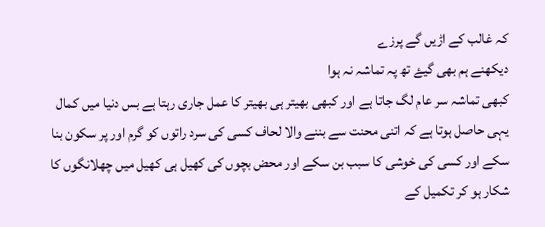کہ غالب کے اڑیں گے پرزے
دیکھنے ہم بھی گیۓ تھ پہ تماشہ نہ ہوا
کبھی تماشہ سر عام لگ جاتا ہے اور کبھی بھیتر ہی بھیتر کا عمل جاری رہتا ہے بس دنیا میں کمال یہی حاصل ہوتا ہے کہ اتنی محنت سے بننے والا لحاف کسی کی سرد راتوں کو گرم اور پر سکون بنا سکے اور کسی کی خوشی کا سبب بن سکے اور محض بچوں کی کھیل ہی کھیل میں چھلانگوں کا شکار ہو کر تکمیل کے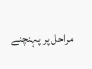مراحل پر پہنچنے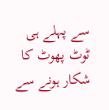سے پہلے ہی ٹوٹ پھوٹ کا شکار ہونے سے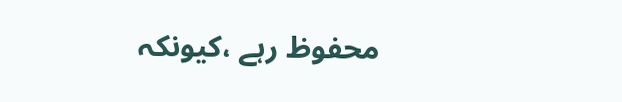محفوظ رہے ،کیونکہ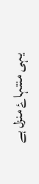یہی منتہاۓ منزل ہے